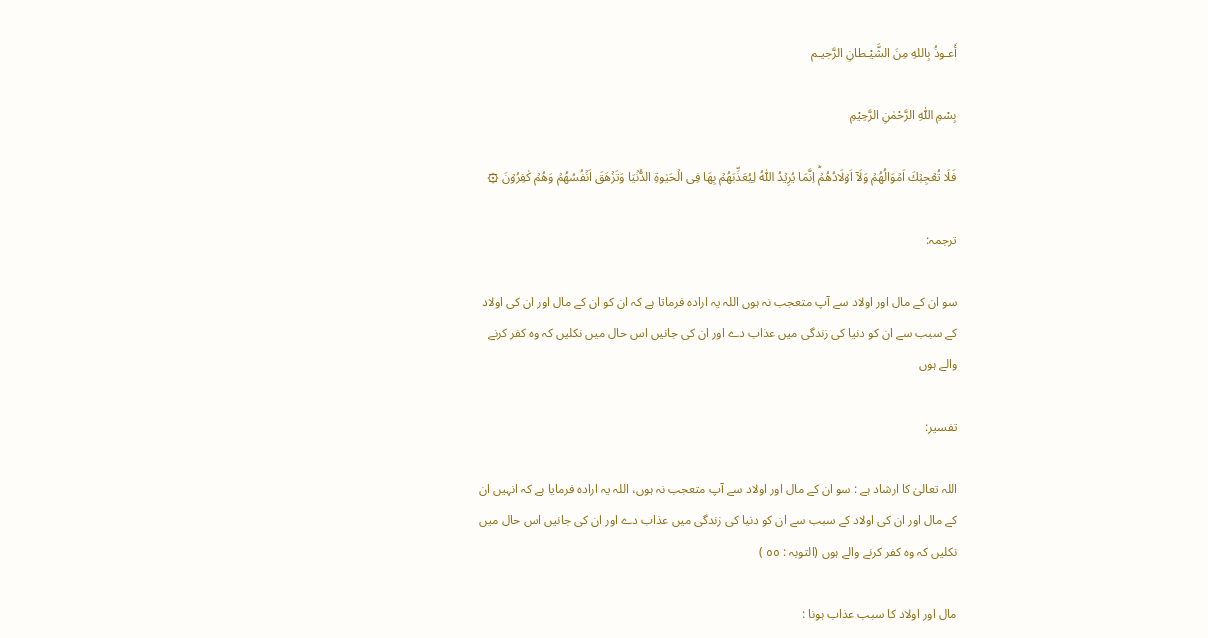أَعـوذُ بِاللهِ مِنَ الشَّيْـطانِ الرَّجيـم

بِسْمِ اللّٰهِ الرَّحْمٰنِ الرَّحِيْمِ

فَلَا تُعۡجِبۡكَ اَمۡوَالُهُمۡ وَلَاۤ اَوۡلَادُهُمۡ‌ؕ اِنَّمَا يُرِيۡدُ اللّٰهُ لِيُعَذِّبَهُمۡ بِهَا فِى الۡحَيٰوةِ الدُّنۡيَا وَتَزۡهَقَ اَنۡفُسُهُمۡ وَهُمۡ كٰفِرُوۡنَ ۞

ترجمہ:

سو ان کے مال اور اولاد سے آپ متعجب نہ ہوں اللہ یہ ارادہ فرماتا ہے کہ ان کو ان کے مال اور ان کی اولاد کے سبب سے ان کو دنیا کی زندگی میں عذاب دے اور ان کی جانیں اس حال میں نکلیں کہ وہ کفر کرنے والے ہوں

تفسیر:

اللہ تعالیٰ کا ارشاد ہے : سو ان کے مال اور اولاد سے آپ متعجب نہ ہوں، اللہ یہ ارادہ فرمایا ہے کہ انہیں ان کے مال اور ان کی اولاد کے سبب سے ان کو دنیا کی زندگی میں عذاب دے اور ان کی جانیں اس حال میں نکلیں کہ وہ کفر کرنے والے ہوں (التوبہ : ٥٥ )

مال اور اولاد کا سبب عذاب ہونا :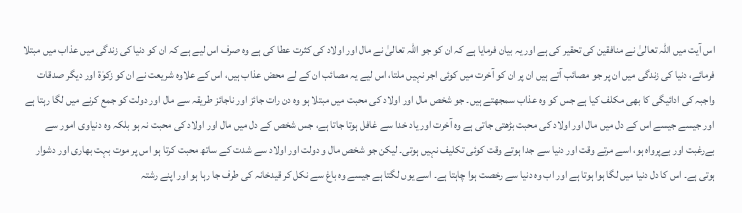اس آیت میں اللہ تعالیٰ نے منافقین کی تحقیر کی ہے اور یہ بیان فرمایا ہے کہ ان کو جو اللہ تعالیٰ نے مال اور اولاد کی کثرت عطا کی ہے وہ صرف اس لیے ہے کہ ان کو دنیا کی زندگی میں عذاب میں مبتلا فرمائے، دنیا کی زندگی میں ان پر جو مصائب آتے ہیں ان پر ان کو آخرت میں کوئی اجر نہیں ملتا، اس لیے یہ مصائب ان کے لے محض عذاب ہیں، اس کے علاوہ شریعت نے ان کو زکوٰۃ اور دیگر صدقات واجبہ کی ادائیگی کا بھی مکلف کیا ہے جس کو وہ عذاب سمجھتے ہیں۔ جو شخص مال اور اولاد کی محبت میں مبتلا ہو وہ دن رات جائز اور ناجائز طریقہ سے مال اور دولت کو جمع کرنے میں لگا رہتا ہے اور جیسے جیسے اس کے دل میں مال اور اولاد کی محبت بڑھتی جاتی ہے وہ آخرت اور یاد خدا سے غافل ہوتا جاتا ہے، جس شخص کے دل میں مال اور اولاد کی محبت نہ ہو بلکہ وہ دنیاوی امور سے بےرغبت اور بےپرواہ ہو، اسے مرتے وقت اور دنیا سے جدا ہوتے وقت کوئی تکلیف نہیں ہوتی۔ لیکن جو شخص مال و دولت اور اولاد سے شدت کے ساتھ محبت کرتا ہو اس پر موت بہت بھاری اور دشوار ہوتی ہے۔ اس کا دل دنیا میں لگا ہوا ہوتا ہے اور اب وہ دنیا سے رخصت ہوا چاہتا ہے۔ اسے یوں لگتا ہے جیسے وہ باغ سے نکل کر قیدخانہ کی طرف جا رہا ہو اور اپنے رشتہ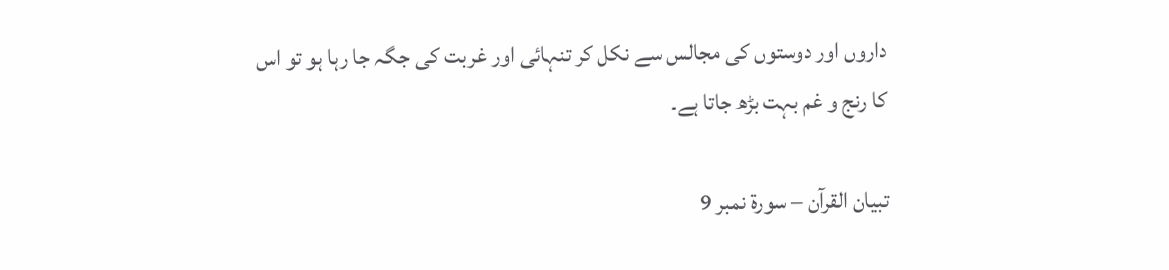داروں اور دوستوں کی مجالس سے نکل کر تنہائی اور غربت کی جگہ جا رہا ہو تو اس کا رنج و غم بہت بڑھ جاتا ہے۔

تبیان القرآن – سورۃ نمبر 9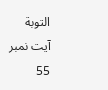التوبة آیت نمبر 55